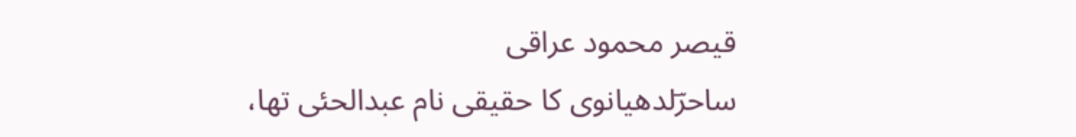قیصر محمود عراقی
ساحرؔلدھیانوی کا حقیقی نام عبدالحئی تھا،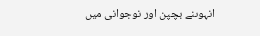انہوںنے بچپن اور نوجوانی میں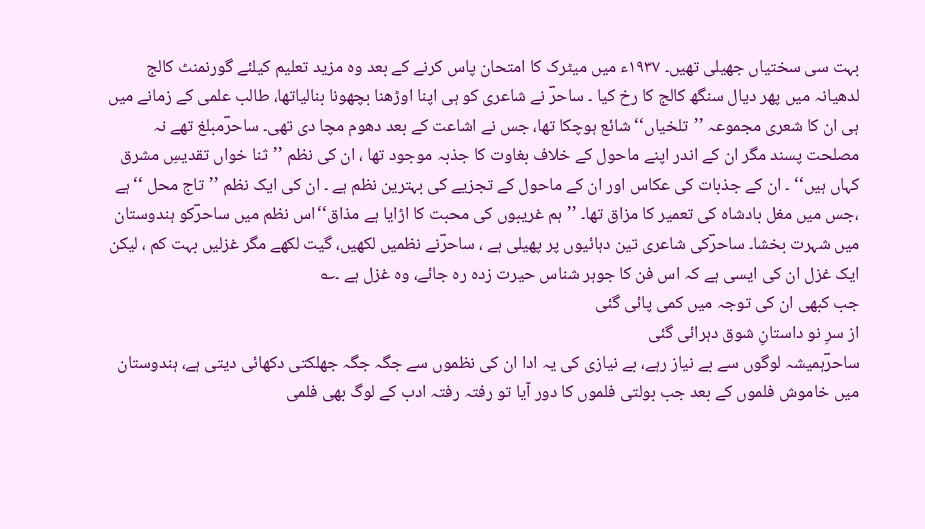بہت سی سختیاں جھیلی تھیں۔ ۱۹۳۷ء میں میٹرک کا امتحان پاس کرنے کے بعد وہ مزید تعلیم کیلئے گورنمنٹ کالج لدھیانہ میں پھر دیال سنگھ کالج کا رخ کیا ۔ ساحرؔ نے شاعری کو ہی اپنا اوڑھنا بچھونا بنالیاتھا، طالب علمی کے زمانے میں ہی ان کا شعری مجموعہ ’’تلخیاں‘‘ شائع ہوچکا تھا، جس نے اشاعت کے بعد دھوم مچا دی تھی۔ ساحرؔمبلغ تھے نہ مصلحت پسند مگر ان کے اندر اپنے ماحول کے خلاف بغاوت کا جذبہ موجود تھا ، ان کی نظم ’’ثنا خواں تقدیسِ مشرق کہاں ہیں‘‘ ۔ ان کے جذبات کی عکاس اور ان کے ماحول کے تجزیے کی بہترین نظم ہے ۔ ان کی ایک نظم ’’تاج محل ‘‘ہے ،جس میں مغل بادشاہ کی تعمیر کا مزاق تھا۔ ’’ہم غریبوں کی محبت کا اڑایا ہے مذاق‘‘اس نظم میں ساحرؔکو ہندوستان میں شہرت بخشا۔ ساحرؔکی شاعری تین دہائیوں پر پھیلی ہے ، ساحرؔنے نظمیں لکھیں، گیت لکھے مگر غزلیں بہت کم ، لیکن ایک غزل ان کی ایسی ہے کہ اس فن کا جوہر شناس حیرت زدہ رہ جائے، وہ غزل ہے ۔؎
جب کبھی ان کی توجہ میں کمی پائی گئی
از سرِ نو داستانِ شوق دہرائی گئی
ساحرؔہمیشہ لوگوں سے بے نیاز رہے، بے نیازی کی یہ ادا ان کی نظموں سے جگہ جگہ جھلکتی دکھائی دیتی ہے، ہندوستان میں خاموش فلموں کے بعد جب بولتی فلموں کا دور آیا تو رفتہ رفتہ ادب کے لوگ بھی فلمی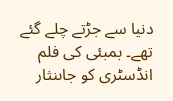دنیا سے جڑتے چلے گئے تھے۔ بمبئی کی فلم انڈسٹری کو جاںنثار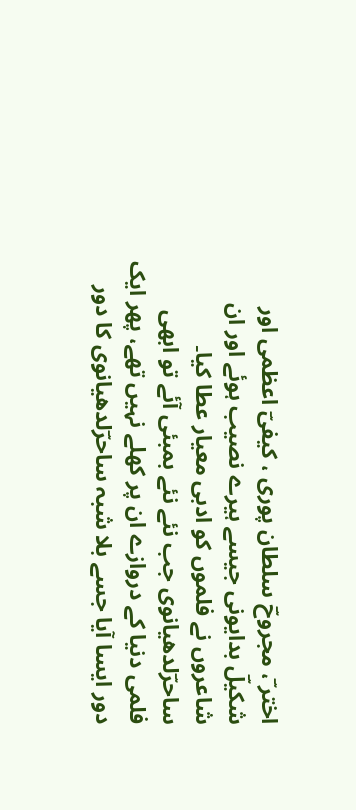اختر ؔ، مجروحؔ سلطان پوری ، کیفیؔ اعظمی اور شکیلؔ بدایونی جیسے ہیرے نصیب ہوئے اور ان شاعروں نے فلموں کو ادبی معیار عطا کیا۔ ساحرؔلدھیانوی جب نئے نئے بمبئی آئے تو ابھی فلمی دنیا کے دروازے ان پر کھلے نہیں تھے، پھر ایک دور ایسا آیا جسے بلا شبہ ساحرؔلدھیانوی کا دور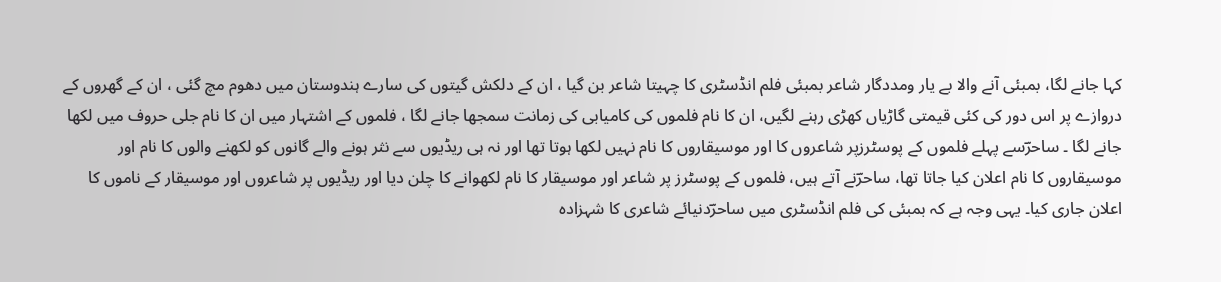کہا جانے لگا، بمبئی آنے والا بے یار ومددگار شاعر بمبئی فلم انڈسٹری کا چہیتا شاعر بن گیا ، ان کے دلکش گیتوں کی سارے ہندوستان میں دھوم مچ گئی ، ان کے گھروں کے دروازے پر اس دور کی کئی قیمتی گاڑیاں کھڑی رہنے لگیں، ان کا نام فلموں کی کامیابی کی زمانت سمجھا جانے لگا ، فلموں کے اشتہار میں ان کا نام جلی حروف میں لکھا جانے لگا ۔ ساحرؔسے پہلے فلموں کے پوسٹرزپر شاعروں کا اور موسیقاروں کا نام نہیں لکھا ہوتا تھا اور نہ ہی ریڈیوں سے نثر ہونے والے گانوں کو لکھنے والوں کا نام اور موسیقاروں کا نام اعلان کیا جاتا تھا، ساحرؔنے آتے ہیں، فلموں کے پوسٹرز پر شاعر اور موسیقار کا نام لکھوانے کا چلن دیا اور ریڈیوں پر شاعروں اور موسیقار کے ناموں کا اعلان جاری کیا۔ یہی وجہ ہے کہ بمبئی کی فلم انڈسٹری میں ساحرؔدنیائے شاعری کا شہزادہ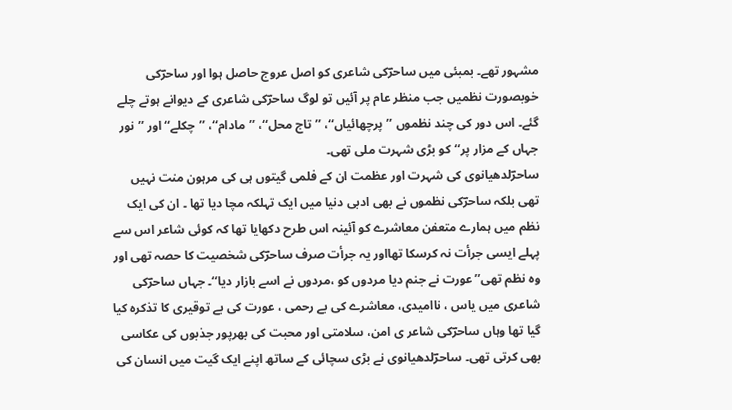مشہور تھے۔ بمبئی میں ساحرؔکی شاعری کو اصل عروج حاصل ہوا اور ساحرؔکی خوبصورت نظمیں جب منظر عام پر آئیں تو لوگ ساحرؔکی شاعری کے دیوانے ہوتے چلے گئے۔ اس دور کی چند نظموں ’’پرچھائیاں‘‘، ’’تاج محل‘‘، ’’مادام‘‘، ’’چکلے‘‘ اور ’’نور جہاں کے مزار پر‘‘کو بڑی شہرت ملی تھی۔
ساحرؔلدھیانوی کی شہرت اور عظمت ان کے فلمی گیتوں ہی کی مرہون منت نہیں تھی بلکہ ساحرؔکی نظموں نے بھی ادبی دنیا میں ایک تہلکہ مچا دیا تھا ۔ ان کی ایک نظم میں ہمارے متعفن معاشرے کو آئینہ اس طرح دکھایا تھا کہ کوئی شاعر اس سے پہلے ایسی جرأت نہ کرسکا تھااور یہ جرأت صرف ساحرؔکی شخصیت کا حصہ تھی اور وہ نظم تھی’’عورت نے جنم دیا مردوں کو ،مردوں نے اسے بازار دیا‘‘۔ جہاں ساحرؔکی شاعری میں یاس ، ناامیدی، معاشرے کی بے رحمی ، عورت کی بے توقیری کا تذکرہ کیا گیا تھا وہاں ساحرؔکی شاعر ی امن، سلامتی اور محبت کی بھرپور جذبوں کی عکاسی بھی کرتی تھی۔ ساحرؔلدھیانوی نے بڑی سچائی کے ساتھ اپنے ایک گیت میں انسان کی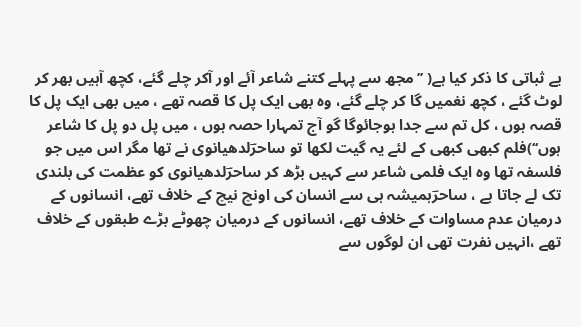بے ثباتی کا ذکر کیا ہے( ’’مجھ سے پہلے کتنے شاعر آئے اور آکر چلے گئے، کچھ آہیں بھر کر لوٹ گئے ، کچھ نغمیں گا کر چلے گئے، وہ بھی ایک پل کا قصہ تھے ، میں بھی ایک پل کا قصہ ہوں ، کل تم سے جدا ہوجائوگا گو آج تمہارا حصہ ہوں ، میں پل دو پل کا شاعر ہوں‘‘)فلم کبھی کبھی کے لئے یہ گیت لکھا تو ساحرؔلدھیانوی نے تھا مگر اس میں جو فلسفہ تھا وہ ایک فلمی شاعر سے کہیں بڑھ کر ساحرؔلدھیانوی کو عظمت کی بلندی تک لے جاتا ہے ، ساحرؔہمیشہ ہی سے انسان کی اونچ نیچ کے خلاف تھے، انسانوں کے درمیان عدم مساوات کے خلاف تھے، انسانوں کے درمیان چھوٹے بڑے طبقوں کے خلاف تھے ،انہیں نفرت تھی ان لوگوں سے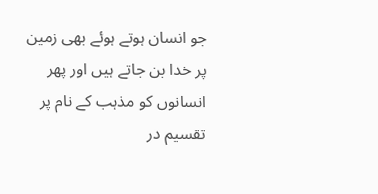جو انسان ہوتے ہوئے بھی زمین پر خدا بن جاتے ہیں اور پھر انسانوں کو مذہب کے نام پر تقسیم در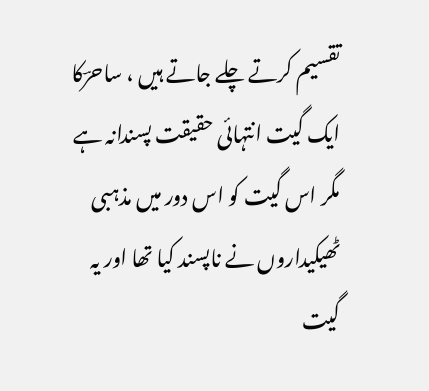تقسیم کرتے چلے جاتے ہیں ، ساحرؔکا ایک گیت انتہائی حقیقت پسندانہ ہے مگر اس گیت کو اس دور میں مذہبی ٹھیکیداروں نے ناپسند کیا تھا اور یہ گیت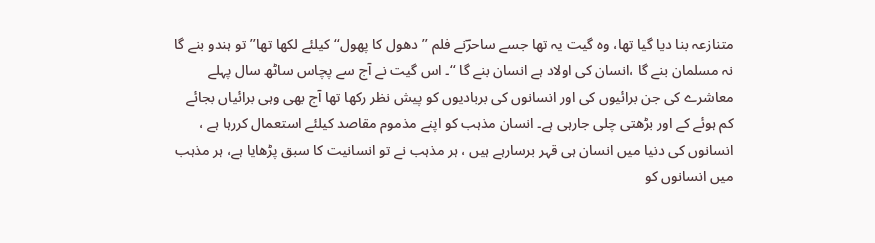متنازعہ بنا دیا گیا تھا، وہ گیت یہ تھا جسے ساحرؔنے فلم ’’دھول کا پھول‘‘کیلئے لکھا تھا’’تو ہندو بنے گا نہ مسلمان بنے گا ،انسان کی اولاد ہے انسان بنے گا ‘‘۔ اس گیت نے آج سے پچاس ساٹھ سال پہلے معاشرے کی جن برائیوں کی اور انسانوں کی بربادیوں کو پیش نظر رکھا تھا آج بھی وہی برائیاں بجائے کم ہوئے کے اور بڑھتی چلی جارہی ہے۔ انسان مذہب کو اپنے مذموم مقاصد کیلئے استعمال کررہا ہے ، انسانوں کی دنیا میں انسان ہی قہر برسارہے ہیں ، ہر مذہب نے تو انسانیت کا سبق پڑھایا ہے، ہر مذہب میں انسانوں کو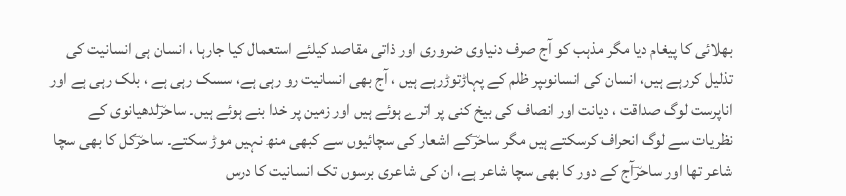بھلائی کا پیغام دیا مگر مذہب کو آج صرف دنیاوی ضروری اور ذاتی مقاصد کیلئے استعمال کیا جارہا ، انسان ہی انسانیت کی تذلیل کررہے ہیں، انسان کی انسانوںپر ظلم کے پہاڑتوڑرہے ہیں ، آج بھی انسانیت رو رہی ہے، سسک رہی ہے ، بلک رہی ہے اور اناپرست لوگ صداقت ، دیانت اور انصاف کی بیخ کنی پر اترے ہوئے ہیں اور زمین پر خدا بنے ہوئے ہیں۔ ساحرؔلدھیانوی کے نظریات سے لوگ انحراف کرسکتے ہیں مگر ساحرؔکے اشعار کی سچائیوں سے کبھی منھ نہیں موڑ سکتے۔ ساحرؔکل کا بھی سچا شاعر تھا اور ساحرؔآج کے دور کا بھی سچا شاعر ہے، ان کی شاعری برسوں تک انسانیت کا درس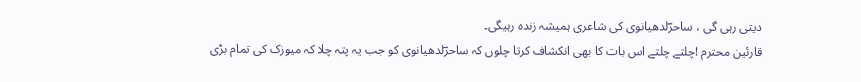دیتی رہی گی ، ساحرؔلدھیانوی کی شاعری ہمیشہ زندہ رہیگی۔
قارئین محترم !چلتے چلتے اس بات کا بھی انکشاف کرتا چلوں کہ ساحرؔلدھیانوی کو جب یہ پتہ چلا کہ میوزک کی تمام بڑی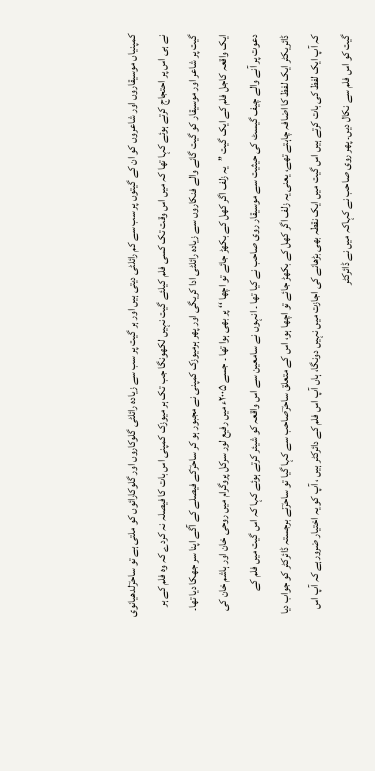کمپنیاں موسیقاروں اور شاعروں کو ان کے گیتوں پر سب سے کم رائلٹی دیتی ہیں اور ہر گیت پر سب سے زیادہ رائلٹی گلوکاروں اور گلوکارائوں کو ملتی ہے تو ساحرؔلدھیانوی نے ہی اس پر احتجاج کرتے ہوئے کہا تھا کہ میں اس وقت تک کسی فلم کیلئے گیت نہیں لکھونگا جب تک ہر میوزک کمپنی اس بات کا فیصلہ نہ کردے کہ وہ فلم کے ہر گیت پر شاعر اور موسیقار کو گیت گانے والے فنکاروں سے زیادہ رائلٹی ادا کریگی اور پھر ہرمیوزک کمپنی نے مجبور ہو کر ساحرؔکے فیصلے کے آگے اپنا سر جھکا دیا تھا۔ ایک واقعہ کاجل فلم کے ایک گیت ’’یہ زلف اگر کھل کے بکھڑ جائے تو اچھا ‘‘ پر بھی ہوا تھا ۔ جسے ۲۰۰۵ء میں رفیع لور سرکل پروگرام میں روحی خان اور ہاشم خان کی دعوت پر آنے والے چیف گیسٹ کی حیثیت سے موسیقار روی صاحب نے کیا تھا ۔ انہوں نے سامعین سے اس واقعہ کو شیئر کرتے ہوئے کہا کہ اس گیت میں فلم کے ڈائریکٹر ایک لفظ کا اضافہ چاہتے تھے، یعنی یہ زلف اگر کھل کے بکھڑ جائے تو اچھا ہو، اس کے متعلق ساحرؔصاحب سے کہا گیا تو ساحرؔنے برجستہ ڈائرکٹر کو جواب دیا کہ آپ ایک لفظ کی بات کرتے ہیں اس گیت میں ایک نقطہ بھی بڑھانے کی اجازت میں نہیں دونگا، ہاں آپ اس فلم کے دائرکٹر ہیں ، آپ کو یہ اختیار ضرورہے کہ آپ اس گیت کو اس فلم سے نکال دیں۔ پھر روی صاحب نے کہاکہ میں نے ڈائرکٹر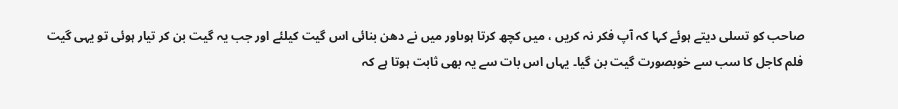صاحب کو تسلی دیتے ہوئے کہا کہ آپ فکر نہ کریں ، میں کچھ کرتا ہوںاور میں نے دھن بنائی اس گیت کیلئے اور جب یہ گیت بن کر تیار ہوئی تو یہی گیت فلم کاجل کا سب سے خوبصورت گیت بن گیا۔ یہاں اس بات سے یہ بھی ثابت ہوتا ہے کہ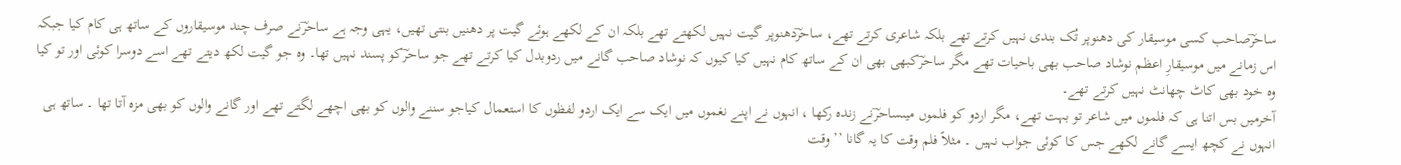ساحرؔصاحب کسی موسیقار کی دھنوپر تُک بندی نہیں کرتے تھے بلکہ شاعری کرتے تھے، ساحرؔدھنوپر گیت نہیں لکھتے تھے بلکہ ان کے لکھے ہوئے گیت پر دھنیں بنتی تھیں، یہی وجہ ہے ساحرؔنے صرف چند موسیقاروں کے ساتھ ہی کام کیا جبکہ اس زمانے میں موسیقارِ اعظم نوشاد صاحب بھی باحیات تھے مگر ساحرؔکبھی بھی ان کے ساتھ کام نہیں کیا کیوں کہ نوشاد صاحب گانے میں ردوبدل کیا کرتے تھے جو ساحرؔکو پسند نہیں تھا۔ وہ جو گیت لکھ دیتے تھے اسے دوسرا کوئی اور تو کیا وہ خود بھی کاٹ چھانٹ نہیں کرتے تھے۔
آخرمیں بس اتنا ہی کہ فلموں میں شاعر تو بہت تھے، مگر اردو کو فلموں میںساحرؔنے زندہ رکھا ، انہوں نے اپنے نغموں میں ایک سے ایک اردو لفظوں کا استعمال کیاجو سننے والوں کو بھی اچھے لگتے تھے اور گانے والوں کو بھی مزہ آتا تھا ۔ ساتھ ہی انہوں نے کچھ ایسے گانے لکھے جس کا کوئی جواب نہیں ۔ مثلاً فلم وقت کا یہ گانا ’’وقت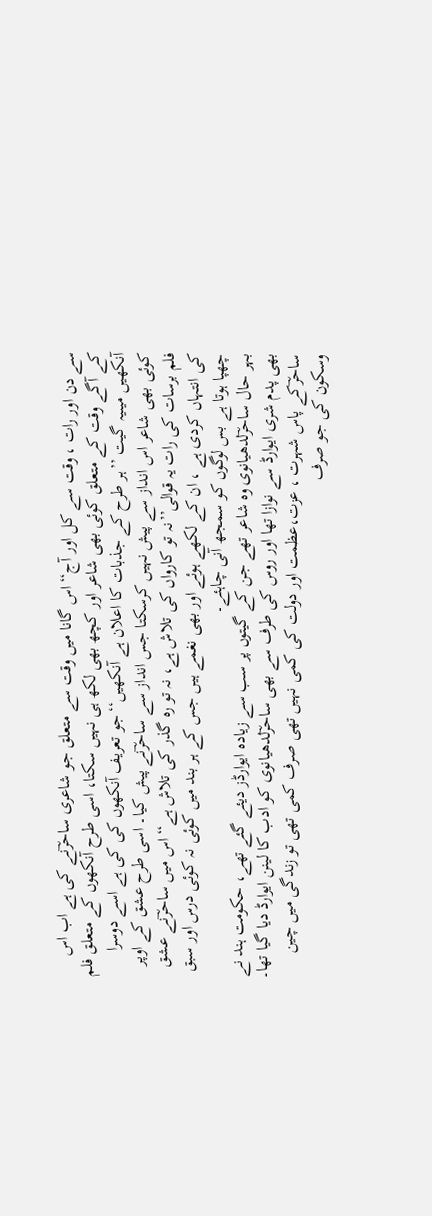سے دن اور رات ، وقت سے کل اور آج‘‘اس گانا میں وقت سے متعلق جو شاعری ساحرؔنے کی ہے اب اس کے آگے وقت کے متعلق کوئی بھی شاعر اور کچھ بھی لکھ ہی نہیں سکتا، اسی طرح آنکھوں کے متعلق فلم آنکھیں میںیہ گیت ’’ہر طرح کے جذبات کا اعلان ہے آنکھیں‘‘جو تعریف آنکھوں کی کی ہے اسے دوسرا کوئی بھی شاعر اس انداز سے پیش نہیں کرسکتا جس انداز سے ساحرؔنے پیش کیا۔ اسی طرح عشق کے اوپر فلم برسات کی رات یہ قوالی’’نہ تو کارواں کی تلاش ہے، نہ تو رہ گذر کی تلاش ہے‘‘اس میں ساحرؔنے عشق کی انتہاں کردی ہے ، ان کے لکھے ہوئے اور بھی نغمے ہیں جس کے ہر بند میں کوئی نہ کوئی درس اور سبق چھپا ہوتا ہے بس لوگوں کو سمجھ آنی چاہئے۔
بہر حال ساحرؔلدھیانوی وہ شاعر تھے جن کے گیتوں پر سب سے زیادہ ایوارڈز دیئے گئے تھے، حکومت ہند نے بھی پدم شری ایوارڈ سے نوازا تھا اور روس کی طرف سے بھی ساحرؔلدھیانوی کو ادب کا لینن ایوارڈ دیا گیا تھا۔ ساحرؔکے پاس شہرت ، عزت،عظمت اور دولت کی کمی نہیں تھی صرف کمی تھی تو زندگی میں چین وسکون کی جو صرف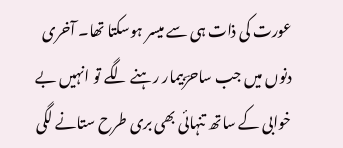عورت کی ذات ہی سے میسر ہوسکتا تھا۔ آخری دنوں میں جب ساحرؔبیمار رہنے لگے تو انہیں بے خوابی کے ساتھ تنہائی بھی بری طرح ستانے لگی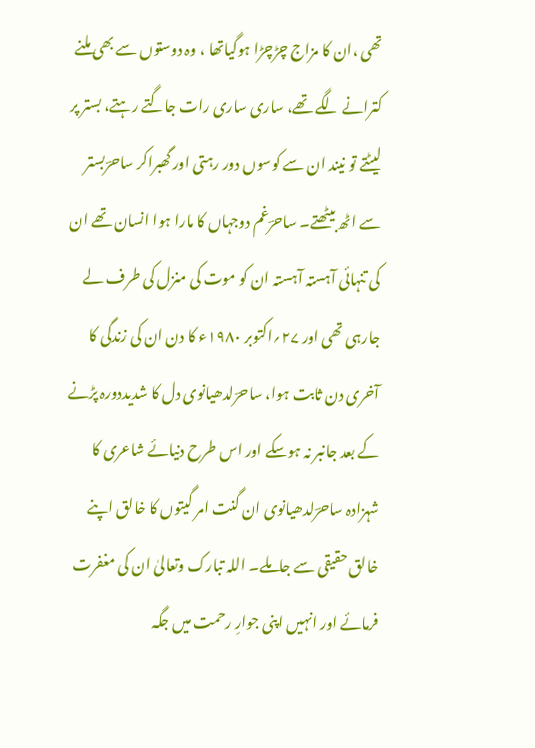تھی ،ان کا مزاج چڑچڑا ہوگیاتھا ، وہ دوستوں سے بھی ملنے کترانے لگے تھے، ساری ساری رات جاگتے رہتے، بستر پر لیٹتے تو نیند ان سے کوسوں دور رہتی اور گھبراکر ساحرؔبستر سے اٹھ بیٹھتے۔ ساحرؔغم دوجہاں کا مارا ہوا انسان تھے ان کی تنہائی آہستہ آہستہ ان کو موت کی منزل کی طرف لے جارہی تھی اور ۲۷؍اکتوبر ۱۹۸۰ء کا دن ان کی زندگی کا آخری دن ثابت ہوا، ساحرؔلدھیانوی دل کا شدیددورہ پڑنے کے بعد جانبر نہ ہوسکے اور اس طرح دنیائے شاعری کا شہزادہ ساحرؔلدھیانوی ان گنت امر گیتوں کا خالق اپنے خالق حقیقی سے جاملے۔ اللہ تبارک وتعالیٰ ان کی مغفرت فرمائے اور انہیں اپنی جوارِ رحمت میں جگہ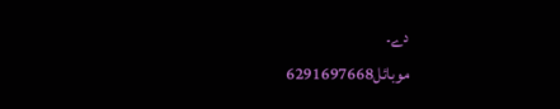دے۔
موبائل6291697668